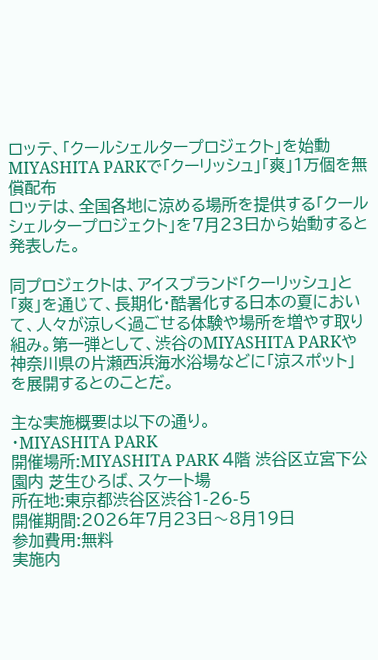ロッテ、「クールシェルタープロジェクト」を始動 MIYASHITA PARKで「クーリッシュ」「爽」1万個を無償配布
ロッテは、全国各地に涼める場所を提供する「クールシェルタープロジェクト」を7月23日から始動すると発表した。

同プロジェクトは、アイスブランド「クーリッシュ」と「爽」を通じて、長期化・酷暑化する日本の夏において、人々が涼しく過ごせる体験や場所を増やす取り組み。第一弾として、渋谷のMIYASHITA PARKや神奈川県の片瀬西浜海水浴場などに「涼スポット」を展開するとのことだ。

主な実施概要は以下の通り。
・MIYASHITA PARK
開催場所:MIYASHITA PARK 4階 渋谷区立宮下公園内 芝生ひろば、スケート場
所在地:東京都渋谷区渋谷1-26-5
開催期間:2026年7月23日〜8月19日
参加費用:無料
実施内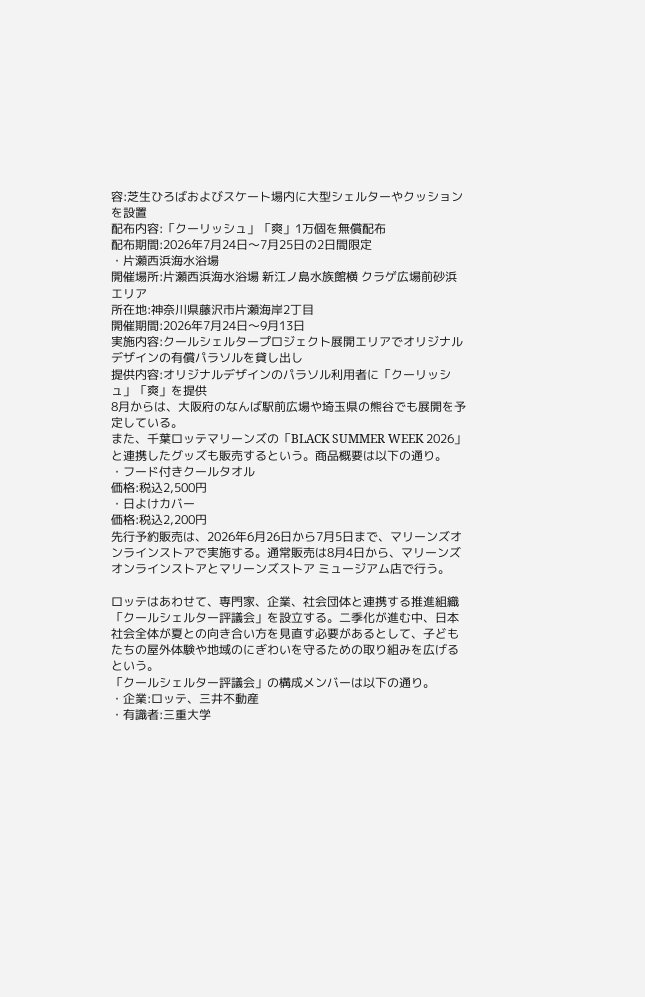容:芝生ひろばおよびスケート場内に大型シェルターやクッションを設置
配布内容:「クーリッシュ」「爽」1万個を無償配布
配布期間:2026年7月24日〜7月25日の2日間限定
・片瀬西浜海水浴場
開催場所:片瀬西浜海水浴場 新江ノ島水族館横 クラゲ広場前砂浜エリア
所在地:神奈川県藤沢市片瀬海岸2丁目
開催期間:2026年7月24日〜9月13日
実施内容:クールシェルタープロジェクト展開エリアでオリジナルデザインの有償パラソルを貸し出し
提供内容:オリジナルデザインのパラソル利用者に「クーリッシュ」「爽」を提供
8月からは、大阪府のなんば駅前広場や埼玉県の熊谷でも展開を予定している。
また、千葉ロッテマリーンズの「BLACK SUMMER WEEK 2026」と連携したグッズも販売するという。商品概要は以下の通り。
・フード付きクールタオル
価格:税込2,500円
・日よけカバー
価格:税込2,200円
先行予約販売は、2026年6月26日から7月5日まで、マリーンズオンラインストアで実施する。通常販売は8月4日から、マリーンズオンラインストアとマリーンズストア ミュージアム店で行う。

ロッテはあわせて、専門家、企業、社会団体と連携する推進組織「クールシェルター評議会」を設立する。二季化が進む中、日本社会全体が夏との向き合い方を見直す必要があるとして、子どもたちの屋外体験や地域のにぎわいを守るための取り組みを広げるという。
「クールシェルター評議会」の構成メンバーは以下の通り。
・企業:ロッテ、三井不動産
・有識者:三重大学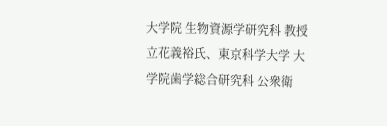大学院 生物資源学研究科 教授 立花義裕氏、東京科学大学 大学院歯学総合研究科 公衆衛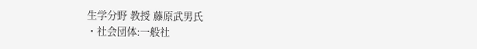生学分野 教授 藤原武男氏
・社会団体:一般社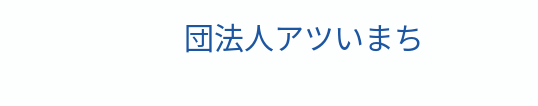団法人アツいまち